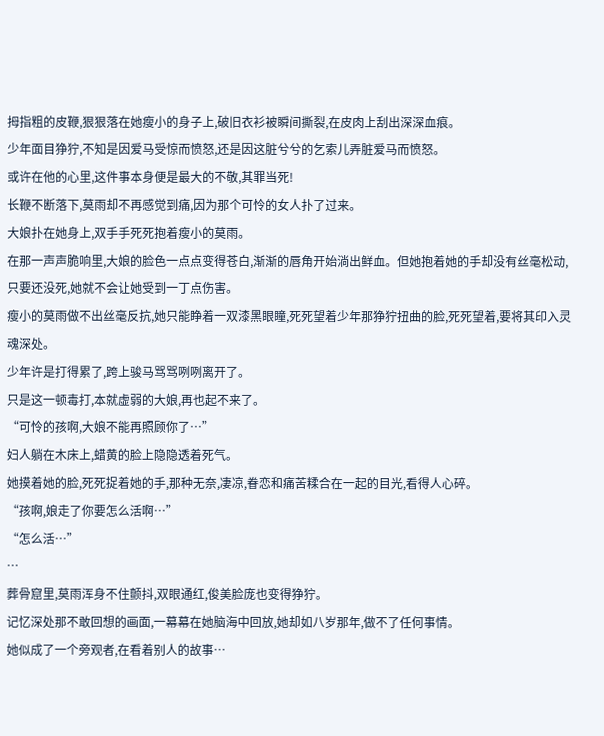拇指粗的皮鞭,狠狠落在她瘦小的身子上,破旧衣衫被瞬间撕裂,在皮肉上刮出深深血痕。
少年面目狰狞,不知是因爱马受惊而愤怒,还是因这脏兮兮的乞索儿弄脏爱马而愤怒。
或许在他的心里,这件事本身便是最大的不敬,其罪当死!
长鞭不断落下,莫雨却不再感觉到痛,因为那个可怜的女人扑了过来。
大娘扑在她身上,双手手死死抱着瘦小的莫雨。
在那一声声脆响里,大娘的脸色一点点变得苍白,渐渐的唇角开始淌出鲜血。但她抱着她的手却没有丝毫松动,只要还没死,她就不会让她受到一丁点伤害。
瘦小的莫雨做不出丝毫反抗,她只能睁着一双漆黑眼瞳,死死望着少年那狰狞扭曲的脸,死死望着,要将其印入灵魂深处。
少年许是打得累了,跨上骏马骂骂咧咧离开了。
只是这一顿毒打,本就虚弱的大娘,再也起不来了。
“可怜的孩啊,大娘不能再照顾你了…”
妇人躺在木床上,蜡黄的脸上隐隐透着死气。
她摸着她的脸,死死捉着她的手,那种无奈,凄凉,眷恋和痛苦糅合在一起的目光,看得人心碎。
“孩啊,娘走了你要怎么活啊…”
“怎么活…”
…
葬骨窟里,莫雨浑身不住颤抖,双眼通红,俊美脸庞也变得狰狞。
记忆深处那不敢回想的画面,一幕幕在她脑海中回放,她却如八岁那年,做不了任何事情。
她似成了一个旁观者,在看着别人的故事…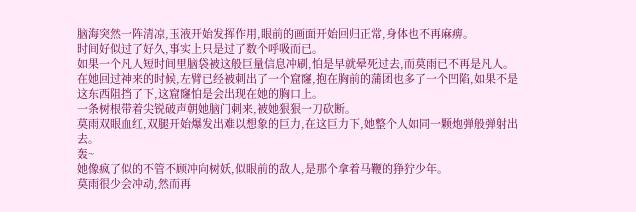脑海突然一阵清凉,玉液开始发挥作用,眼前的画面开始回归正常,身体也不再麻痹。
时间好似过了好久,事实上只是过了数个呼吸而已。
如果一个凡人短时间里脑袋被这般巨量信息冲刷,怕是早就晕死过去,而莫雨已不再是凡人。
在她回过神来的时候,左臂已经被刺出了一个窟窿,抱在胸前的蒲团也多了一个凹陷,如果不是这东西阻挡了下,这窟窿怕是会出现在她的胸口上。
一条树根带着尖锐破声朝她脑门刺来,被她狠狠一刀砍断。
莫雨双眼血红,双腿开始爆发出难以想象的巨力,在这巨力下,她整个人如同一颗炮弹般弹射出去。
轰~
她像疯了似的不管不顾冲向树妖,似眼前的敌人,是那个拿着马鞭的狰狞少年。
莫雨很少会冲动,然而再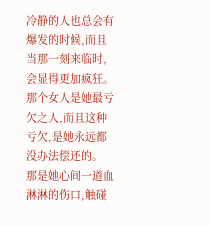冷静的人也总会有爆发的时候,而且当那一刻来临时,会显得更加疯狂。
那个女人是她最亏欠之人,而且这种亏欠,是她永远都没办法偿还的。
那是她心间一道血淋淋的伤口,触碰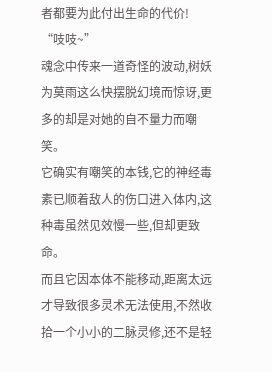者都要为此付出生命的代价!
“吱吱~”
魂念中传来一道奇怪的波动,树妖为莫雨这么快摆脱幻境而惊讶,更多的却是对她的自不量力而嘲笑。
它确实有嘲笑的本钱,它的神经毒素已顺着敌人的伤口进入体内,这种毒虽然见效慢一些,但却更致命。
而且它因本体不能移动,距离太远才导致很多灵术无法使用,不然收拾一个小小的二脉灵修,还不是轻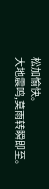松加愉快。
大地震鸣,莫雨转瞬即至。